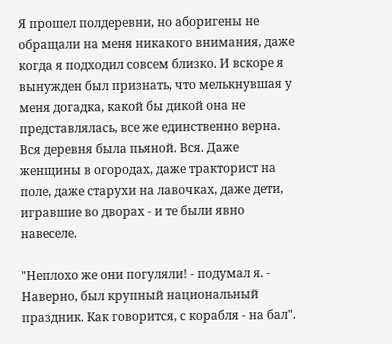Я прошел полдеревни, но аборигены не обращали на меня никакого внимания, даже когда я подходил совсем близко. И вскоре я вынужден был признать, что мелькнувшая у меня догадка, какой бы дикой она не представлялась, все же единственно верна. Вся деревня была пьяной. Вся. Даже женщины в огородах, даже тракторист на поле, даже старухи на лавочках, даже дети, игравшие во дворах - и те были явно навеселе.

"Неплохо же они погуляли! - подумал я. - Наверно, был крупный национальный праздник. Как говорится, с корабля - на бал".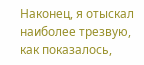Наконец, я отыскал наиболее трезвую, как показалось,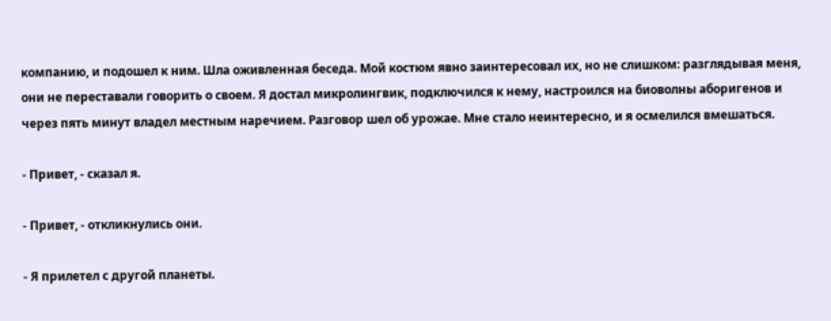компанию, и подошел к ним. Шла оживленная беседа. Мой костюм явно заинтересовал их, но не слишком: разглядывая меня, они не переставали говорить о своем. Я достал микролингвик, подключился к нему, настроился на биоволны аборигенов и через пять минут владел местным наречием. Разговор шел об урожае. Мне стало неинтересно, и я осмелился вмешаться.

- Привет, - сказал я.

- Привет, - откликнулись они.

- Я прилетел с другой планеты.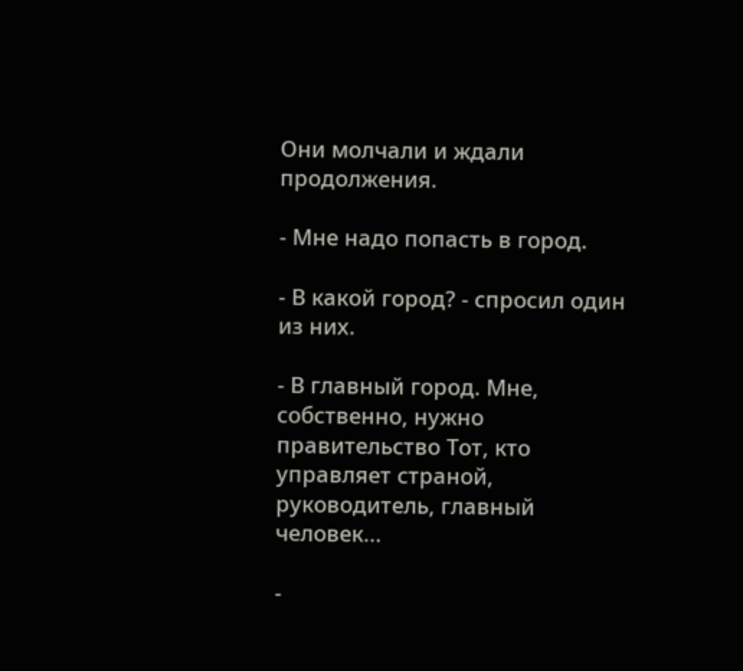Они молчали и ждали продолжения.

- Мне надо попасть в город.

- В какой город? - спросил один из них.

- В главный город. Мне, собственно, нужно правительство Тот, кто управляет страной, руководитель, главный человек...

-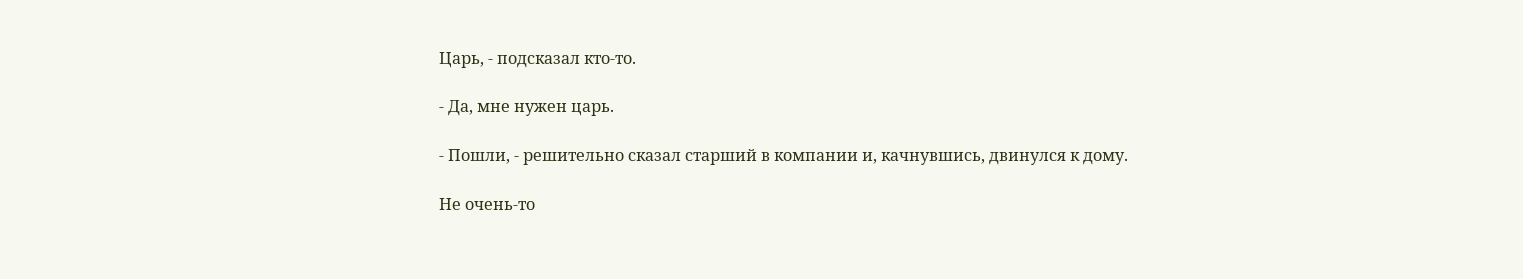Царь, - подсказал кто-то.

- Да, мне нужен царь.

- Пошли, - решительно сказал старший в компании и, качнувшись, двинулся к дому.

Не очень-то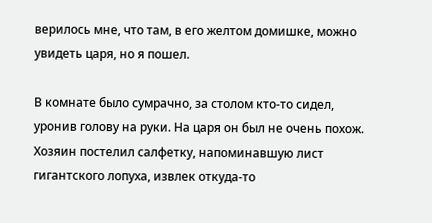верилось мне, что там, в его желтом домишке, можно увидеть царя, но я пошел.

В комнате было сумрачно, за столом кто-то сидел, уронив голову на руки. На царя он был не очень похож. Хозяин постелил салфетку, напоминавшую лист гигантского лопуха, извлек откуда-то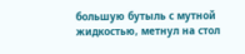большую бутыль с мутной жидкостью, метнул на стол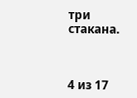три стакана.



4 из 17